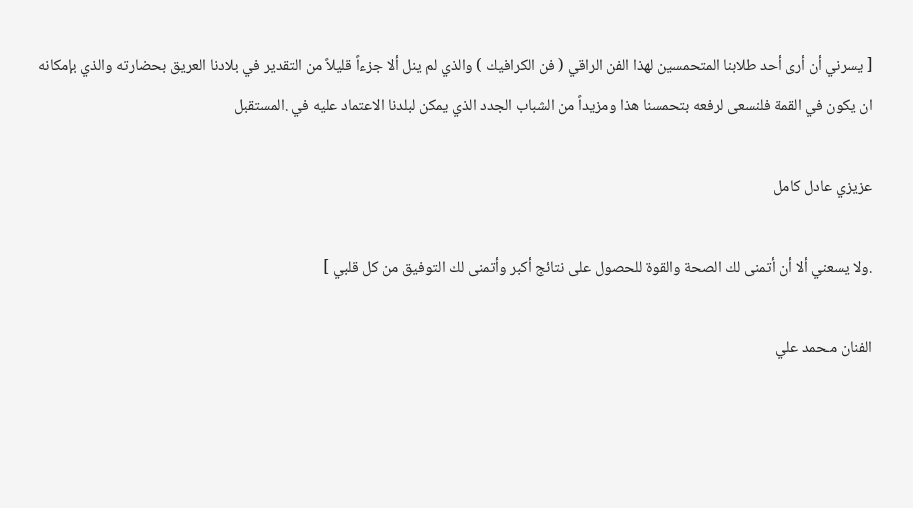[ يسرني أن أرى أحد طلابنا المتحمسين لهذا الفن الراقي ( فن الكرافيك ) والذي لم ينل ألا جزءاً قليلاً من التقدير في بلادنا العريق بحضارته والذي بإمكانه ان يكون في القمة فلنسعى لرفعه بتحمسنا هذا ومزيداً من الشباب الجدد الذي يمكن لبلدنا الاعتماد عليه في .المستقبل

عزيزي عادل كامل

.ولا يسعني ألا أن أتمنى لك الصحة والقوة للحصول على نتائج أكبر وأتمنى لك التوفيق من كل قلبي ]

الفنان مـحمد علي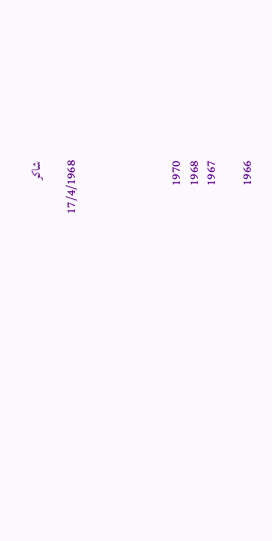شاكر

17/4/1968





1970
1968
1967

1966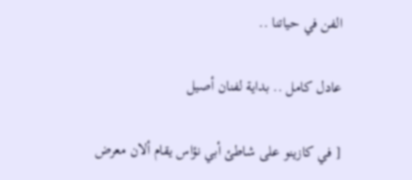الفن في حياتنا ..

عادل كامل .. بداية لفنان أصيل

[ في كازينو على شاطئ أبي نؤاس يقام ألان معرض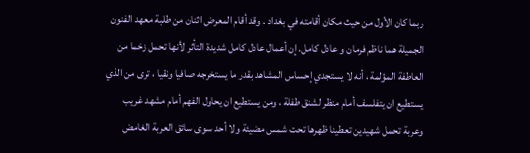ربما كان الأول من حيث مكان أقامته في بغداد . وقد أقام المعرض اثنان من طلبة معهد الفنون الجميلة هما ناظم فرمان و عادل كامل. إن أعمال عادل كامل شديدة التأثر لأنها تحمل زخما من العاطفة المؤلمة ، أنه لا يستجدي إحساس المشاهد بقدر ما يستخرجه صافيا ونقيا ، ترى من الذي يستطيع ان يتفلسف أمام منظر لشنق طفلة ، ومن يستطيع ان يحاول الفهم أمام مشهد غريب وعربة تحمل شهيدين تعطينا ظهرها تحت شمس مضيئة ولا أحد سوى سائق العربة الغامض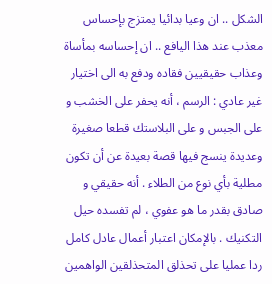الشكل .. ان وعيا بدائيا يمتزج بإحساس معذب عند هذا اليافع .. ان إحساسه بمأساة وعذاب حقيقيين فقاده ودفع به الى اختيار غير عادي : الرسم ، أنه يحفر على الخشب و على الجبس و على البلاستك قطعا صغيرة وعديدة ينسج فيها قصة بعيدة عن أن تكون مطلية بأي نوع من الطلاء . أنه حقيقي و صادق بقدر ما هو عفوي ، لم تفسده حيل التكنيك . بالإمكان اعتبار أعمال عادل كامل ردا عمليا على تحذلق المتحذلقين الواهمين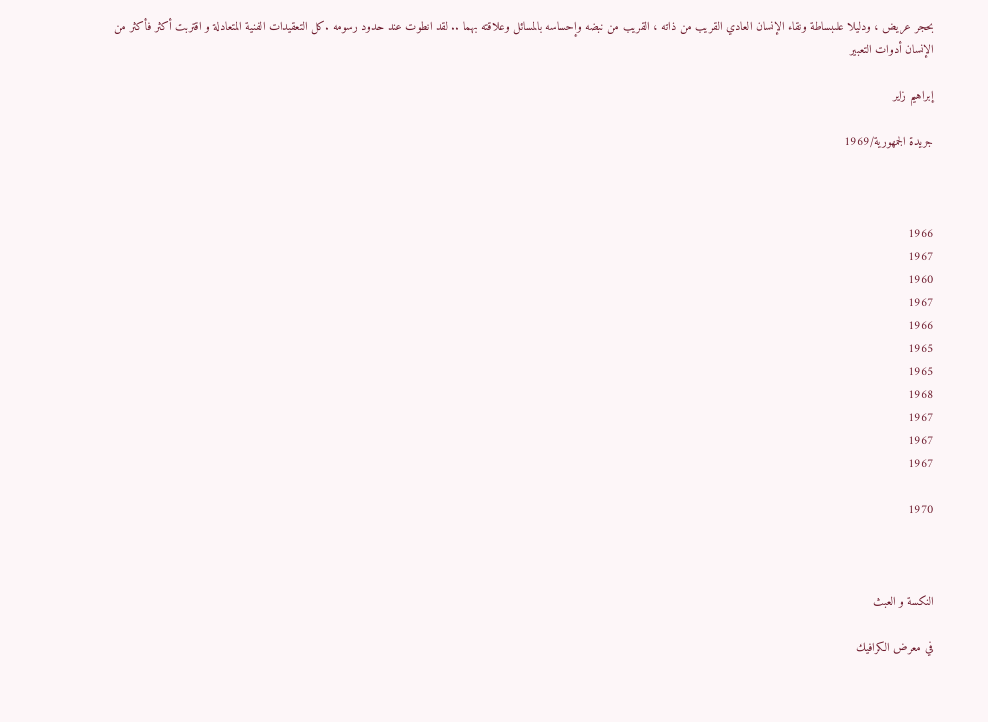بحجر عريض ، ودليلا علىبساطة ونقاء الإنسان العادي القريب من ذاته ، القريب من نبضه وإحساسه بالمسائل وعلاقته بهما .. لقد انطوت عند حدود رسومه .كل التعقيدات الفنية المتعادلة و اقتربت أكثر فأكثر من الإنسان أدوات التعبير

إبراهيم زاير

جريدة الجمهورية/1969



1966
1967
1960
1967
1966
1965
1965
1968
1967
1967
1967

1970



النكسة و العبث

في معرض الكرافيك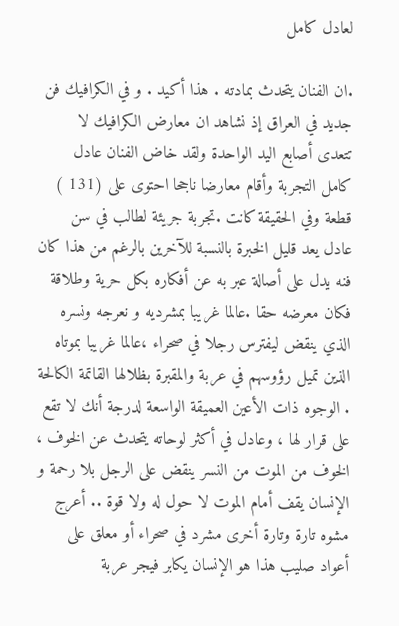لعادل كامل

.ان الفنان يتحدث بمادته . هذا أكيد . و في الكرافيك فن جديد في العراق إذ نشاهد ان معارض الكرافيك لا تتعدى أصابع اليد الواحدة ولقد خاض الفنان عادل كامل التجربة وأقام معارضا ناجحا احتوى على (131 ) قطعة وفي الحقيقة كانت .تجربة جريئة لطالب في سن عادل يعد قليل الخبرة بالنسبة للآخرين بالرغم من هذا كان فنه يدل على أصالة عبر به عن أفكاره بكل حرية وطلاقة فكان معرضه حقا .عالما غريبا بمشرديه و نعرجه ونسره الذي ينقض ليفترس رجلا في صحراء ،عالما غريبا بموتاه الذين تميل رؤوسهم في عربة والمقبرة بظلالها القاتمة الكالحة . الوجوه ذات الأعين العميقة الواسعة لدرجة أنك لا تقع على قرار لها ، وعادل في أكثر لوحاته يتحدث عن الخوف ، الخوف من الموت من النسر ينقض على الرجل بلا رحمة و الإنسان يقف أمام الموت لا حول له ولا قوة .. أعرج مشوه تارة وتارة أخرى مشرد في صحراء أو معلق على أعواد صليب هذا هو الإنسان يكابر فيجر عربة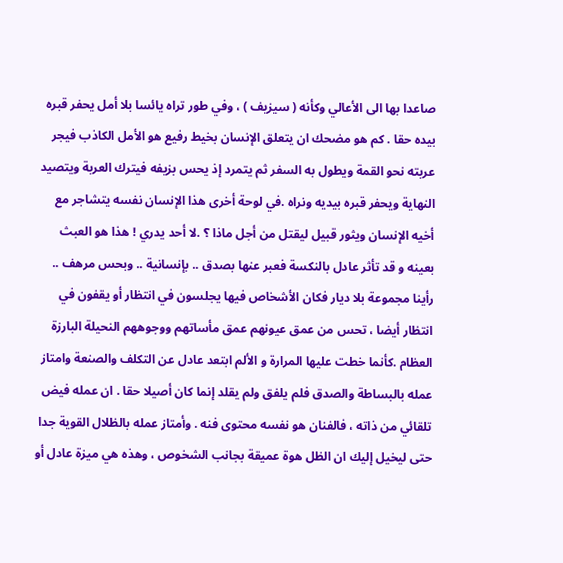صاعدا بها الى الأعالي وكأنه ( سيزيف ) ، وفي طور تراه يائسا بلا أمل يحفر قبره بيده حقا . كم هو مضحك ان يتعلق الإنسان بخيط رفيع هو الأمل الكاذب فيجر عربته نحو القمة ويطول به السفر ثم يتمرد إذ يحس بزيفه فيترك العربة ويتصيد النهاية ويحفر قبره بيديه ونراه .في لوحة أخرى هذا الإنسان نفسه يتشاجر مع أخيه الإنسان ويثور قبيل ليقتل من أجل ماذا ؟ .لا أحد يدري ! هذا هو العبث بعينه و قد تأثر عادل بالنكسة فعبر عنها بصدق .. بإنسانية .. وبحس مرهف .. رأينا مجموعة بلا ديار فكان الأشخاص فيها يجلسون في انتظار أو يقفون في انتظار أيضا ، تحس من عمق عيونهم عمق مأساتهم ووجوههم النحيلة البارزة العظام .كأنما خطت عليها المرارة و الألم ابتعد عادل عن التكلف والصنعة وامتاز عمله بالبساطة والصدق فلم يلفق ولم يقلد إنما كان أصيلا حقا . ان عمله فيض تلقائي من ذاته ، فالفنان هو نفسه محتوى فنه . وأمتاز عمله بالظلال القوية جدا حتى ليخيل إليك ان الظل هوة عميقة بجانب الشخوص ، وهذه هي ميزة عادل أو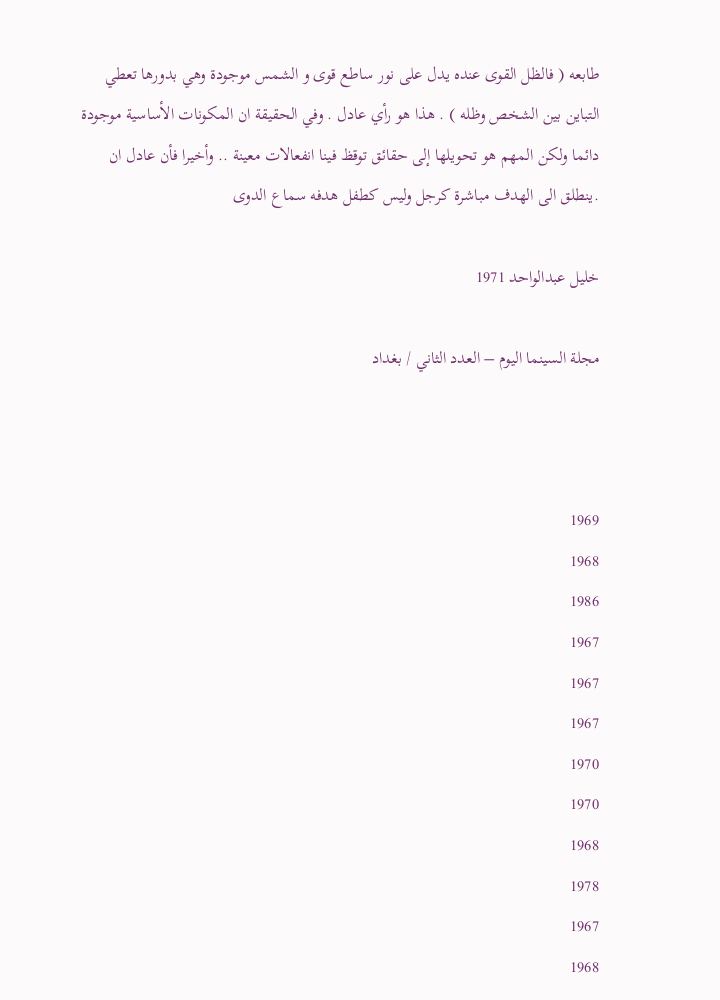طابعه ( فالظل القوى عنده يدل على نور ساطع قوى و الشمس موجودة وهي بدورها تعطي التباين بين الشخص وظله ) . هذا هو رأي عادل . وفي الحقيقة ان المكونات الأساسية موجودة دائما ولكن المهم هو تحويلها إلى حقائق توقظ فينا انفعالات معينة .. وأخيرا فأن عادل ان .ينطلق الى الهدف مباشرة كرجل وليس كطفل هدفه سماع الدوى

خليل عبدالواحد 1971

مجلة السينما اليوم – العدد الثاني / بغداد



1969
1968
1986
1967
1967
1967
1970
1970
1968
1978
1967
1968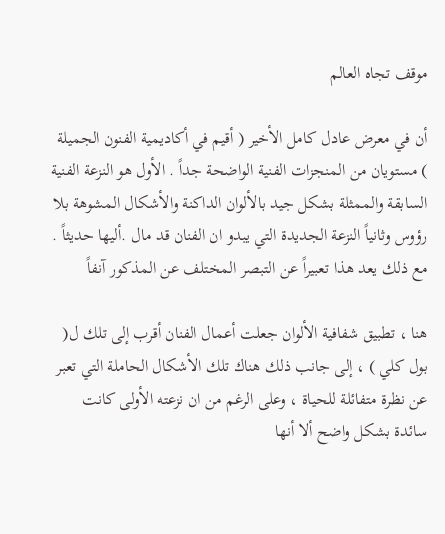موقف تجاه العالم

أن في معرض عادل كامل الأخير ( أقيم في أكاديمية الفنون الجميلة ) مستويان من المنجزات الفنية الواضحة جداً . الأول هو النزعة الفنية السابقة والممثلة بشكل جيد بالألوان الداكنة والأشكال المشوهة بلا رؤوس وثانياً النزعة الجديدة التي يبدو ان الفنان قد مال .أليها حديثاً . مع ذلك يعد هذا تعبيراً عن التبصر المختلف عن المذكور آنفاً

هنا ، تطبيق شفافية الألوان جعلت أعمال الفنان أقرب إلى تلك ل( بول كلي ) ، إلى جانب ذلك هناك تلك الأشكال الحاملة التي تعبر عن نظرة متفائلة للحياة ، وعلى الرغم من ان نزعته الأولى كانت سائدة بشكل واضح ألا أنها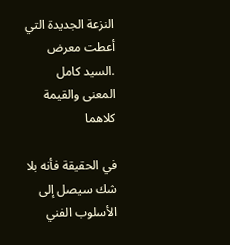النزعة الجديدة التي أعطت معرض .السيد كامل المعنى والقيمة كلاهما

في الحقيقة فأنه بلا شك سيصل إلى الأسلوب الفني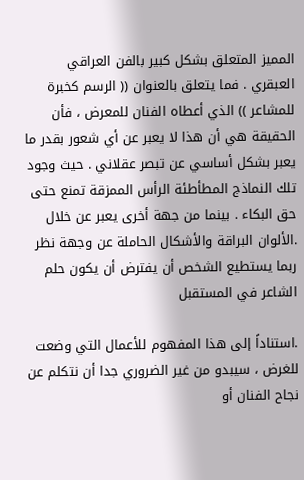المميز المتعلق بشكل كبير بالفن العراقي العبقري . فما يتعلق بالعنوان (( الرسم كخبرة للمشاعر )) الذي أعطاه الفنان للمعرض ، فأن الحقيقة هي أن هذا لا يعبر عن أي شعور بقدر ما يعبر بشكل أساسي عن تبصر عقلاني . حيث وجود تلك النماذج المطأطئة الرأس الممزقة تمنع حتى حق البكاء . بينما من جهة أخرى يعبر عن خلال .الألوان البراقة والأشكال الحاملة عن وجهة نظر ربما يستطيع الشخص أن يفترض أن يكون حلم الشاعر في المستقبل

.استناداً إلى هذا المفهوم للأعمال التي وضعت للغرض ، سيبدو من غير الضروري جدا أن نتكلم عن نجاح الفنان أو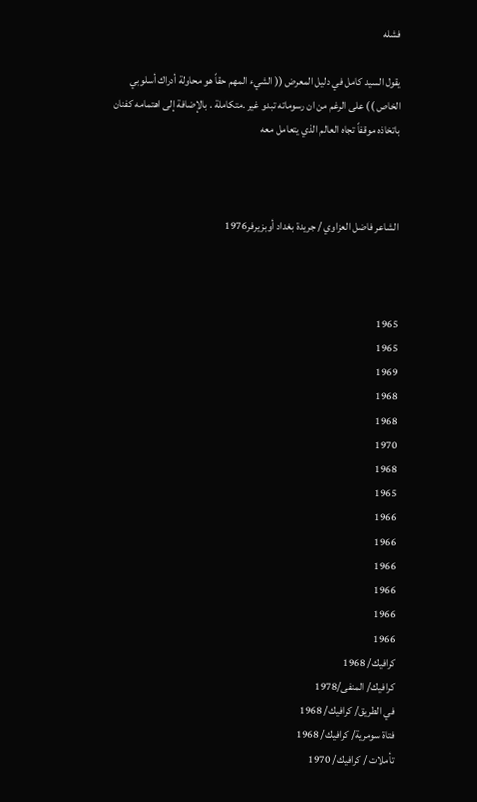فشله

يقول السيد كامل في دليل المعرض (( الشيء المهم حقاً هو محاولة أدراك أسلوبي الخاص )) على الرغم من ان رسوماته تبدو غير .متكاملة . بالإضافة إلى اهتمامه كفنان باتخاذه موقفاً تجاه العالم الذي يتعامل معه



الشاعر فاضل العزاوي / جريدة بغداد أوبزيرفر1976



1965
1965
1969
1968
1968
1970
1968
1965
1966
1966
1966
1966
1966
1966
كرافيك/ 1968
كرافيك/ المنفى/1978
في الطريق/ كرافيك/ 1968
فتاة سومرية/ كرافيك/ 1968
تأملات / كرافيك/ 1970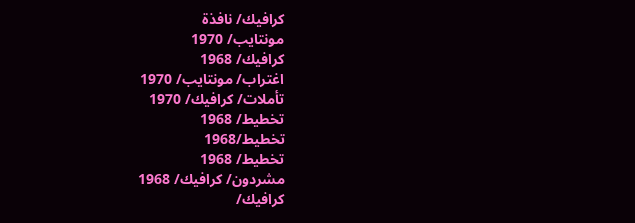كرافيك/ نافذة
مونتايب/ 1970
كرافيك/ 1968
اغتراب/ مونتايب/ 1970
تأملات/ كرافيك/ 1970
تخطيط/ 1968
تخطيط/1968
تخطيط/ 1968
مشردون/ كرافيك/ 1968
كرافيك/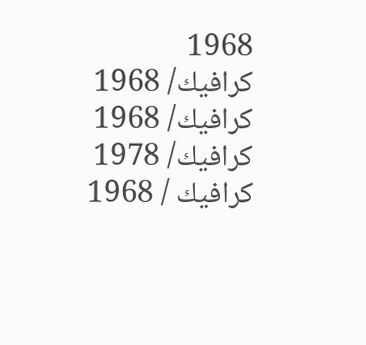1968
كرافيك/ 1968
كرافيك/ 1968
كرافيك/ 1978
كرافيك / 1968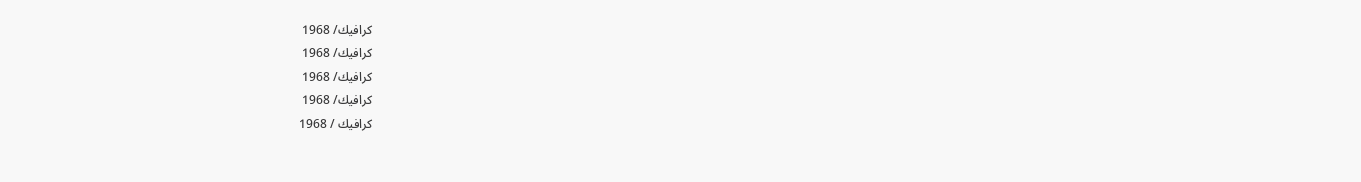كرافيك/ 1968
كرافيك/ 1968
كرافيك/ 1968
كرافيك/ 1968
كرافيك / 1968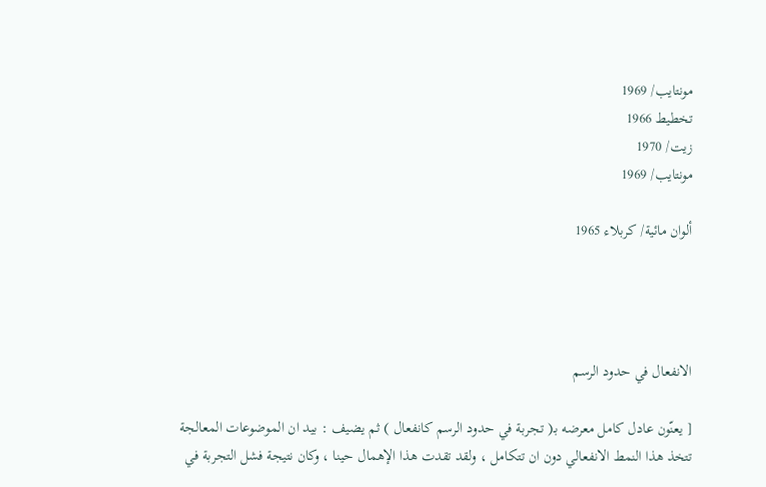مونتايب/ 1969
تخطيط 1966
زيت/ 1970
مونتايب/ 1969

ألوان مائية/ كربلاء 1965




الانفعال في حدود الرسم

[ يعنّون عادل كامل معرضه بـ( تجربة في حدود الرسم كانفعال ) ثم يضيف : بيد ان الموضوعات المعالجة تتخذ هذا النمط الانفعالي دون ان تتكامل ، ولقد تقدت هذا الإهمال حينا ، وكان نتيجة فشل التجربة في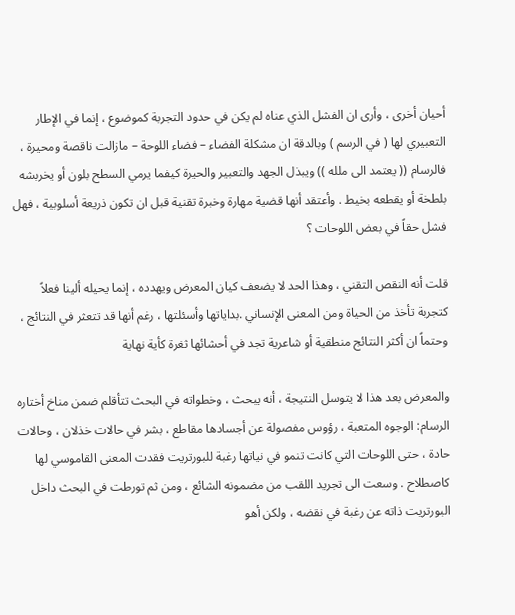أحيان أخرى ، وأرى ان الفشل الذي عناه لم يكن في حدود التجربة كموضوع ، إنما في الإطار التعبيري لها ( في الرسم ) وبالدقة ان مشكلة الفضاء – فضاء اللوحة – مازالت ناقصة ومحيرة ، فالرسام (( يعتمد الى ملله )) ويبذل الجهد والتعبير والحيرة كيفما يرمي السطح بلون أو يخربشه بلطخة أو يقطعه بخيط . وأعتقد أنها قضية مهارة وخبرة تقنية قبل ان تكون ذريعة أسلوبية ، فهل فشل حقاً في بعض اللوحات ؟

قلت أنه النقص التقني ، وهذا الحد لا يضعف كيان المعرض ويهدده ، إنما يحيله ألينا فعلاً كتجربة تأخذ من الحياة ومن المعنى الإنساني .بداياتها وأسئلتها ، رغم أنها قد تتعثر في النتائج ، وحتماً ان أكثر النتائج منطقية أو شاعرية تجد في أحشائها ثغرة كأية نهاية

والمعرض بعد هذا لا يتوسل النتيجة ، أنه يبحث ، وخطواته في البحث تتأقلم ضمن مناخ أختاره الرسام: الوجوه المتعبة ، رؤوس مفصولة عن أجسادها مقاطع ، بشر في حالات خذلان ، وحالات حادة ، حتى اللوحات التي كانت تنمو في نياتها رغبة للبورتريت فقدت المعنى القاموسي لها كاصطلاح . وسعت الى تجريد اللقب من مضمونه الشائع ، ومن ثم تورطت في البحث داخل البورتريت ذاته عن رغبة في نقضه ، ولكن أهو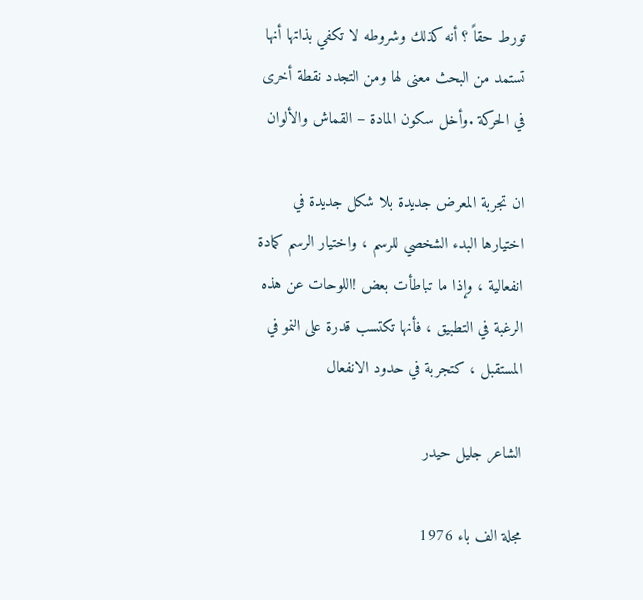تورط حقاً ؟ أنه كذلك وشروطه لا تكفي بذاتها أنها تستمد من البحث معنى لها ومن التجدد نقطة أخرى في الحركة .وأخل سكون المادة – القماش والألوان

ان تجربة المعرض جديدة بلا شكل جديدة في اختيارها البدء الشخصي للرسم ، واختيار الرسم كمادة انفعالية ، وإذا ما تباطأت بعض !اللوحات عن هذه الرغبة في التطبيق ، فأنها تكتسب قدرة على النمو في المستقبل ، كتجربة في حدود الانفعال

الشاعر جليل حيدر

مجلة الف باء 1976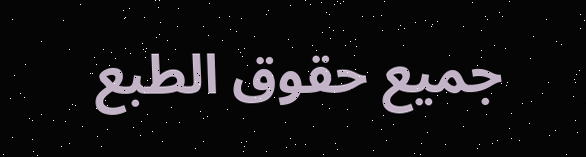جميع حقوق الطبع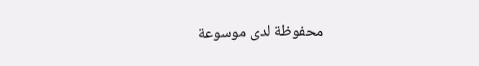محفوظة لدى موسوعة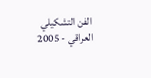الفن التشكيلي العراقي - 2005